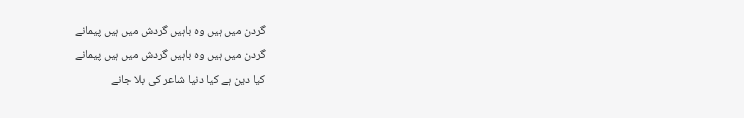گردن میں ہیں وہ باہیں گردش میں ہیں پیمانے
گردن میں ہیں وہ باہیں گردش میں ہیں پیمانے
کیا دین ہے کیا دنیا شاعر کی بلا جانے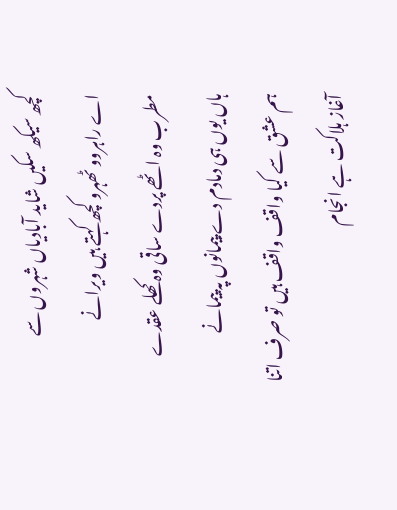کچھ سیکھ سکیں شاید آبادیاں شہروں سے
اے راہروو ٹھہرو کچھ کہتے ہیں ویرانے
مطرب وہ اٹھے پردے ساقی وہ کھلے عقدے
ہاں یوں ہی دمادم دے پیمانوں پہ پیمانے
ہم عشق سے کیا واقف واقف ہیں تو صرف اتنا
آغاز ہلاکت ہے انجام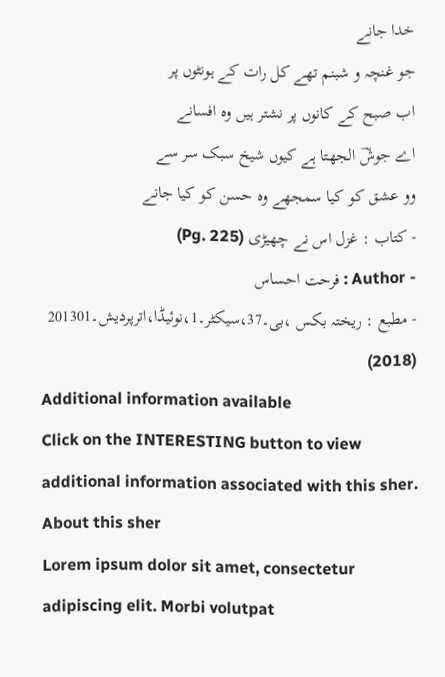خدا جانے
جو غنچہ و شبنم تھے کل رات کے ہونٹوں پر
اب صبح کے کانوں پر نشتر ہیں وہ افسانے
اے جوشؔ الجھتا ہے کیوں شیخ سبک سر سے
وو عشق کو کیا سمجھے وہ حسن کو کیا جانے
- کتاب : غزل اس نے چھیڑی (Pg. 225)
- Author : فرحت احساس
- مطبع : ریختہ بکس ،بی۔37،سیکٹر۔1،نوئیڈا،اترپردیش۔201301 (2018)
Additional information available
Click on the INTERESTING button to view additional information associated with this sher.
About this sher
Lorem ipsum dolor sit amet, consectetur adipiscing elit. Morbi volutpat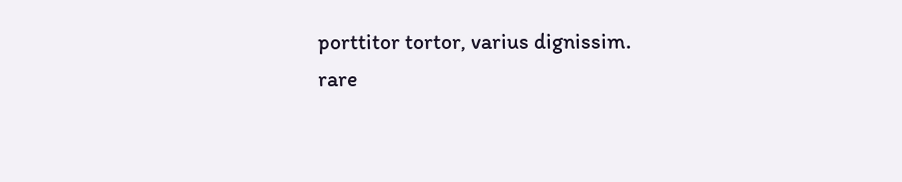porttitor tortor, varius dignissim.
rare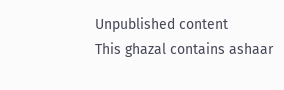Unpublished content
This ghazal contains ashaar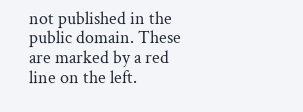not published in the public domain. These are marked by a red line on the left.